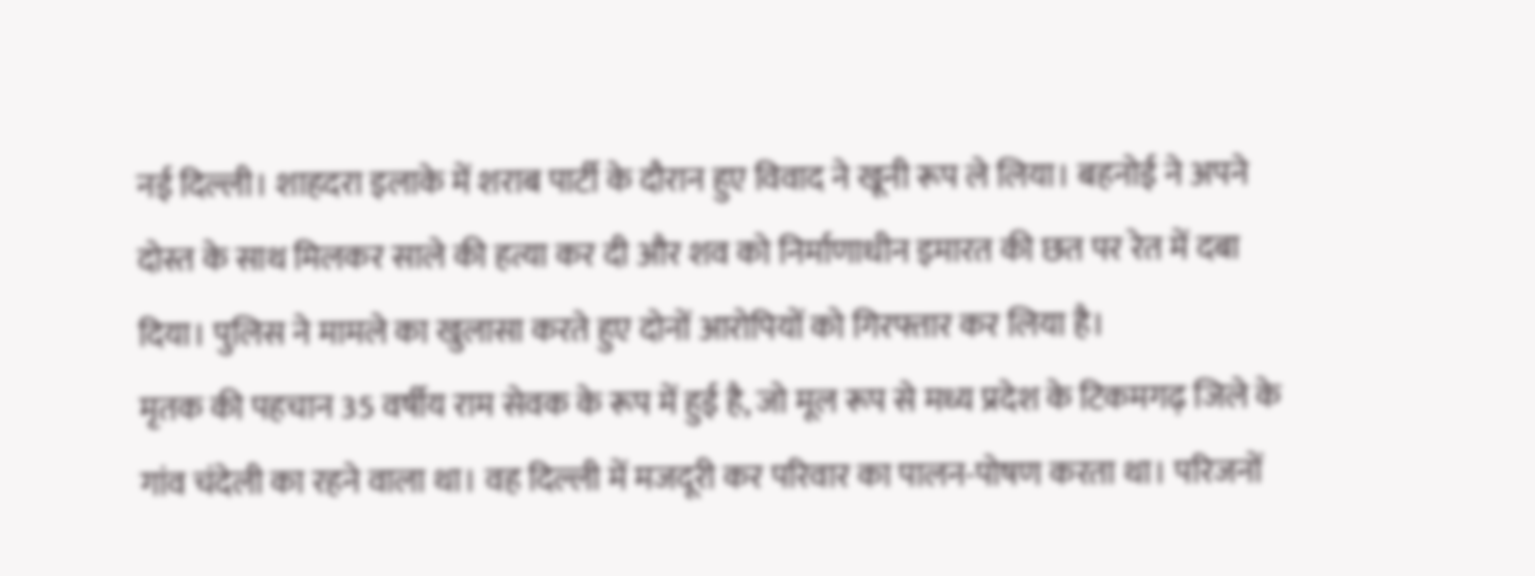नई दिल्ली। शाहदरा इलाके में शराब पार्टी के दौरान हुए विवाद ने खूनी रूप ले लिया। बहनोई ने अपने दोस्त के साथ मिलकर साले की हत्या कर दी और शव को निर्माणाधीन इमारत की छत पर रेत में दबा दिया। पुलिस ने मामले का खुलासा करते हुए दोनों आरोपियों को गिरफ्तार कर लिया है।
मृतक की पहचान 35 वर्षीय राम सेवक के रूप में हुई है, जो मूल रूप से मध्य प्रदेश के टिकमगढ़ जिले के गांव चंदेली का रहने वाला था। वह दिल्ली में मजदूरी कर परिवार का पालन-पोषण करता था। परिजनों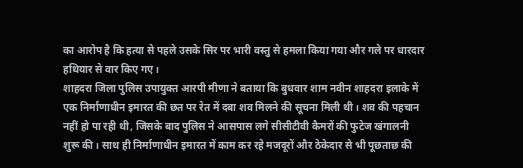का आरोप है कि हत्या से पहले उसके सिर पर भारी वस्तु से हमला किया गया और गले पर धारदार हथियार से वार किए गए।
शाहदरा जिला पुलिस उपायुक्त आरपी मीणा ने बताया कि बुधवार शाम नवीन शाहदरा इलाके में एक निर्माणाधीन इमारत की छत पर रेत में दबा शव मिलने की सूचना मिली थी। शव की पहचान नहीं हो पा रही थी, जिसके बाद पुलिस ने आसपास लगे सीसीटीवी कैमरों की फुटेज खंगालनी शुरू की। साथ ही निर्माणाधीन इमारत में काम कर रहे मजदूरों और ठेकेदार से भी पूछताछ की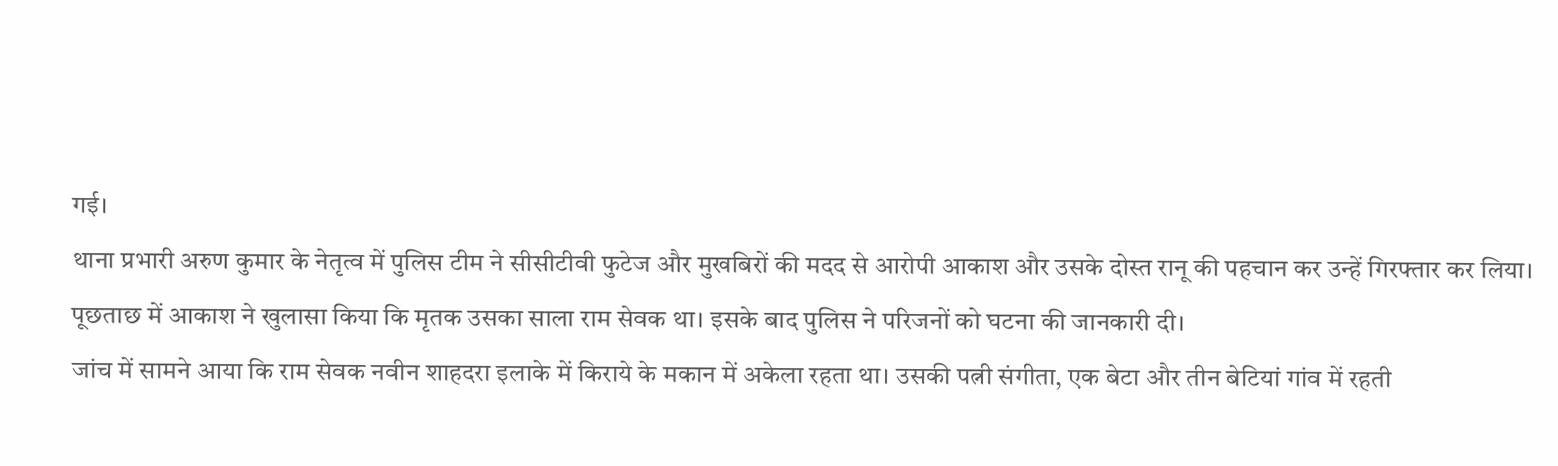गई।
थाना प्रभारी अरुण कुमार के नेतृत्व में पुलिस टीम ने सीसीटीवी फुटेज और मुखबिरों की मदद से आरोपी आकाश और उसके दोस्त रानू की पहचान कर उन्हें गिरफ्तार कर लिया। पूछताछ में आकाश ने खुलासा किया कि मृतक उसका साला राम सेवक था। इसके बाद पुलिस ने परिजनों को घटना की जानकारी दी।
जांच में सामने आया कि राम सेवक नवीन शाहदरा इलाके में किराये के मकान में अकेला रहता था। उसकी पत्नी संगीता, एक बेटा और तीन बेटियां गांव में रहती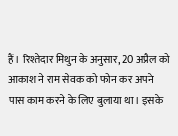हैं। रिश्तेदार मिथुन के अनुसार, 20 अप्रैल को आकाश ने राम सेवक को फोन कर अपने पास काम करने के लिए बुलाया था। इसके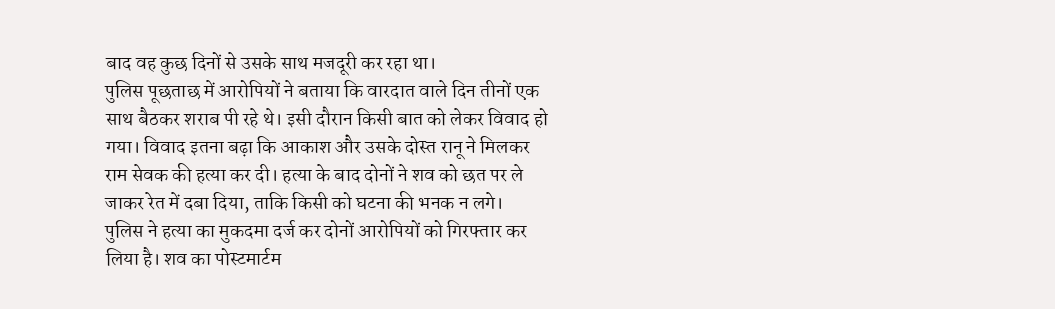बाद वह कुछ दिनों से उसके साथ मजदूरी कर रहा था।
पुलिस पूछताछ में आरोपियों ने बताया कि वारदात वाले दिन तीनों एक साथ बैठकर शराब पी रहे थे। इसी दौरान किसी बात को लेकर विवाद हो गया। विवाद इतना बढ़ा कि आकाश और उसके दोस्त रानू ने मिलकर राम सेवक की हत्या कर दी। हत्या के बाद दोनों ने शव को छत पर ले जाकर रेत में दबा दिया, ताकि किसी को घटना की भनक न लगे।
पुलिस ने हत्या का मुकदमा दर्ज कर दोनों आरोपियों को गिरफ्तार कर लिया है। शव का पोस्टमार्टम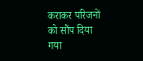कराकर परिजनों को सौंप दिया गया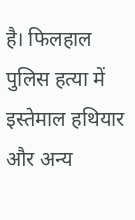है। फिलहाल पुलिस हत्या में इस्तेमाल हथियार और अन्य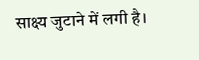साक्ष्य जुटाने में लगी है।